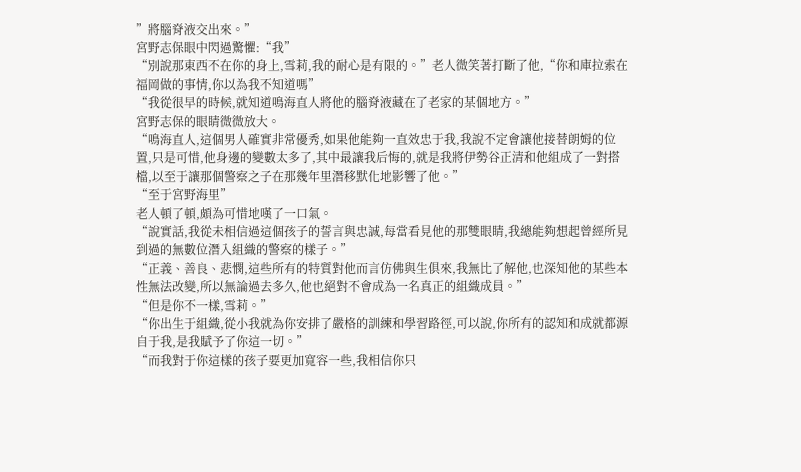”將腦脊液交出來。”
宮野志保眼中閃過驚懼:“我”
“別說那東西不在你的身上,雪莉,我的耐心是有限的。”老人微笑著打斷了他,“你和庫拉索在福岡做的事情,你以為我不知道嗎”
“我從很早的時候,就知道鳴海直人將他的腦脊液藏在了老家的某個地方。”
宮野志保的眼睛微微放大。
“鳴海直人,這個男人確實非常優秀,如果他能夠一直效忠于我,我說不定會讓他接替朗姆的位置,只是可惜,他身邊的變數太多了,其中最讓我后悔的,就是我將伊勢谷正清和他組成了一對搭檔,以至于讓那個警察之子在那幾年里潛移默化地影響了他。”
“至于宮野海里”
老人頓了頓,頗為可惜地嘆了一口氣。
“說實話,我從未相信過這個孩子的誓言與忠誠,每當看見他的那雙眼睛,我總能夠想起曾經所見到過的無數位潛入組織的警察的樣子。”
“正義、善良、悲憫,這些所有的特質對他而言仿佛與生俱來,我無比了解他,也深知他的某些本性無法改變,所以無論過去多久,他也絕對不會成為一名真正的組織成員。”
“但是你不一樣,雪莉。”
“你出生于組織,從小我就為你安排了嚴格的訓練和學習路徑,可以說,你所有的認知和成就都源自于我,是我賦予了你這一切。”
“而我對于你這樣的孩子要更加寬容一些,我相信你只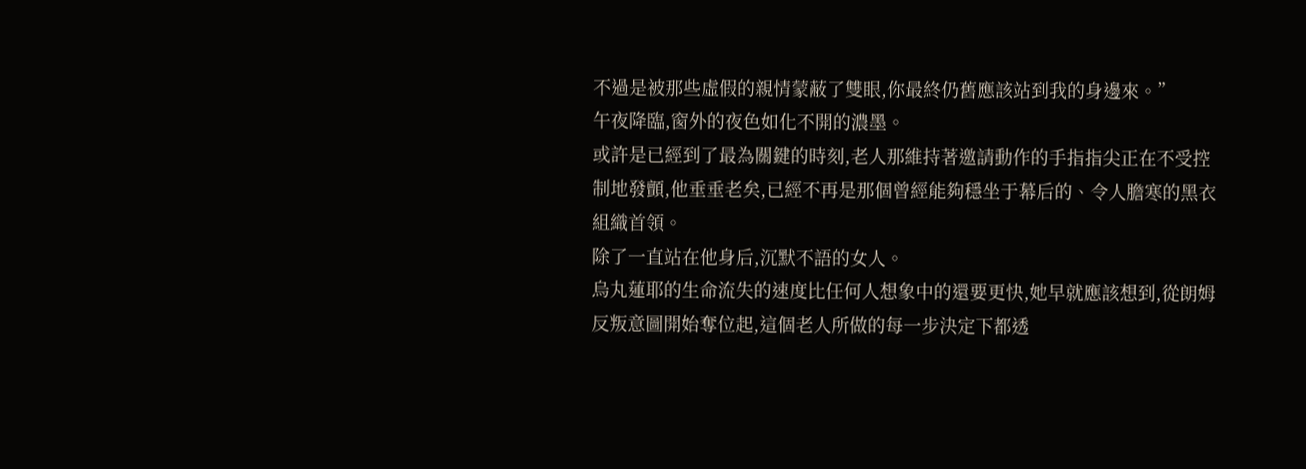不過是被那些虛假的親情蒙蔽了雙眼,你最終仍舊應該站到我的身邊來。”
午夜降臨,窗外的夜色如化不開的濃墨。
或許是已經到了最為關鍵的時刻,老人那維持著邀請動作的手指指尖正在不受控制地發顫,他垂垂老矣,已經不再是那個曾經能夠穩坐于幕后的、令人膽寒的黑衣組織首領。
除了一直站在他身后,沉默不語的女人。
烏丸蓮耶的生命流失的速度比任何人想象中的還要更快,她早就應該想到,從朗姆反叛意圖開始奪位起,這個老人所做的每一步決定下都透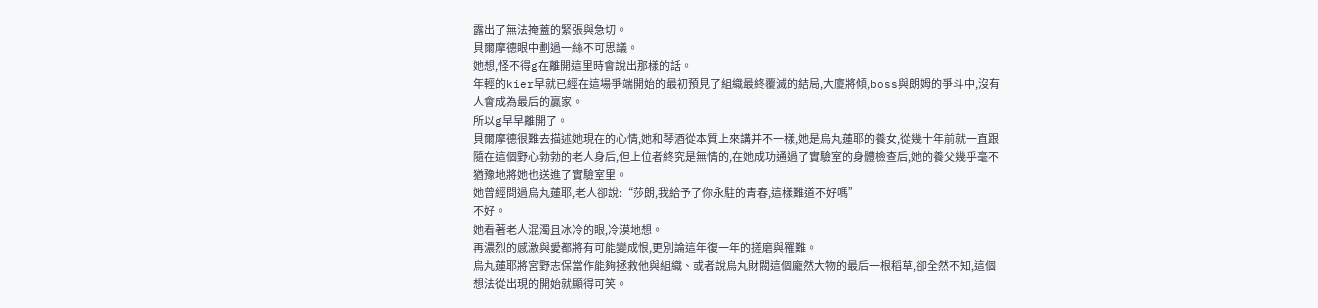露出了無法掩蓋的緊張與急切。
貝爾摩德眼中劃過一絲不可思議。
她想,怪不得g在離開這里時會說出那樣的話。
年輕的kier早就已經在這場爭端開始的最初預見了組織最終覆滅的結局,大廈將傾,boss與朗姆的爭斗中,沒有人會成為最后的贏家。
所以g早早離開了。
貝爾摩德很難去描述她現在的心情,她和琴酒從本質上來講并不一樣,她是烏丸蓮耶的養女,從幾十年前就一直跟隨在這個野心勃勃的老人身后,但上位者終究是無情的,在她成功通過了實驗室的身體檢查后,她的養父幾乎毫不猶豫地將她也送進了實驗室里。
她曾經問過烏丸蓮耶,老人卻說:“莎朗,我給予了你永駐的青春,這樣難道不好嗎”
不好。
她看著老人混濁且冰冷的眼,冷漠地想。
再濃烈的感激與愛都將有可能變成恨,更別論這年復一年的搓磨與罹難。
烏丸蓮耶將宮野志保當作能夠拯救他與組織、或者說烏丸財閥這個龐然大物的最后一根稻草,卻全然不知,這個想法從出現的開始就顯得可笑。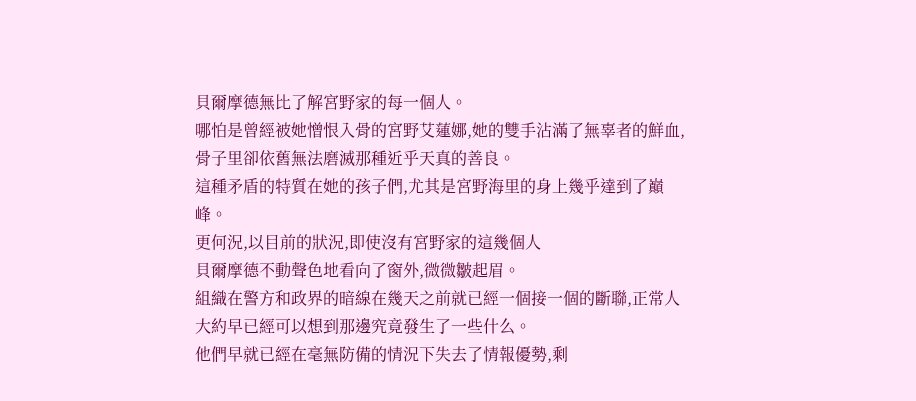貝爾摩德無比了解宮野家的每一個人。
哪怕是曾經被她憎恨入骨的宮野艾蓮娜,她的雙手沾滿了無辜者的鮮血,骨子里卻依舊無法磨滅那種近乎天真的善良。
這種矛盾的特質在她的孩子們,尤其是宮野海里的身上幾乎達到了巔峰。
更何況,以目前的狀況,即使沒有宮野家的這幾個人
貝爾摩德不動聲色地看向了窗外,微微皺起眉。
組織在警方和政界的暗線在幾天之前就已經一個接一個的斷聯,正常人大約早已經可以想到那邊究竟發生了一些什么。
他們早就已經在毫無防備的情況下失去了情報優勢,剩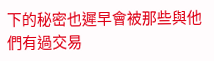下的秘密也遲早會被那些與他們有過交易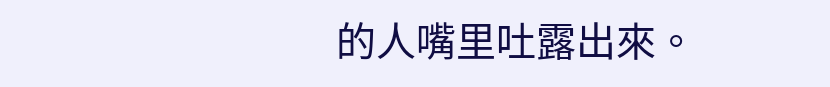的人嘴里吐露出來。